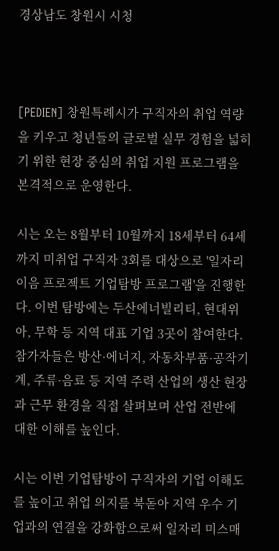경상남도 창원시 시청



[PEDIEN] 창원특례시가 구직자의 취업 역량을 키우고 청년들의 글로벌 실무 경험을 넓히기 위한 현장 중심의 취업 지원 프로그램을 본격적으로 운영한다.

시는 오는 8월부터 10월까지 18세부터 64세까지 미취업 구직자 3회를 대상으로 '일자리이음 프로젝트 기업탐방 프로그램'을 진행한다. 이번 탐방에는 두산에너빌리티, 현대위아, 무학 등 지역 대표 기업 3곳이 참여한다. 참가자들은 방산·에너지, 자동차부품·공작기계, 주류·음료 등 지역 주력 산업의 생산 현장과 근무 환경을 직접 살펴보며 산업 전반에 대한 이해를 높인다.

시는 이번 기업탐방이 구직자의 기업 이해도를 높이고 취업 의지를 북돋아 지역 우수 기업과의 연결을 강화함으로써 일자리 미스매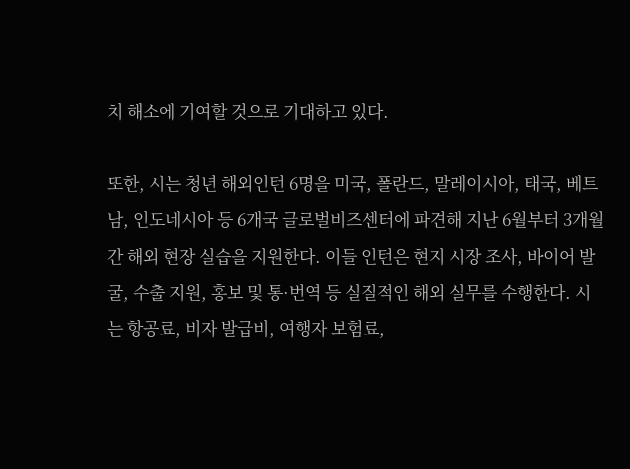치 해소에 기여할 것으로 기대하고 있다.

또한, 시는 청년 해외인턴 6명을 미국, 폴란드, 말레이시아, 태국, 베트남, 인도네시아 등 6개국 글로벌비즈센터에 파견해 지난 6월부터 3개월간 해외 현장 실습을 지원한다. 이들 인턴은 현지 시장 조사, 바이어 발굴, 수출 지원, 홍보 및 통·번역 등 실질적인 해외 실무를 수행한다. 시는 항공료, 비자 발급비, 여행자 보험료,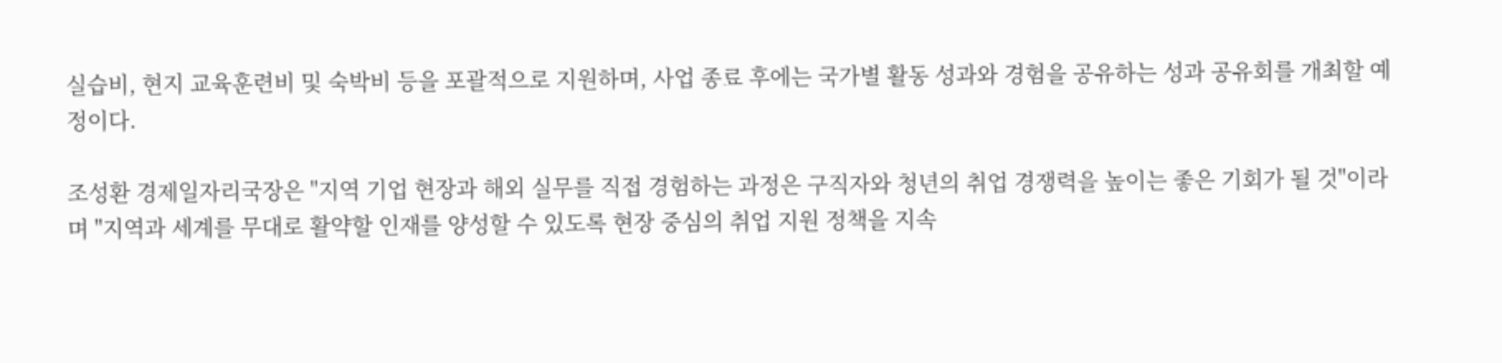실습비, 현지 교육훈련비 및 숙박비 등을 포괄적으로 지원하며, 사업 종료 후에는 국가별 활동 성과와 경험을 공유하는 성과 공유회를 개최할 예정이다.

조성환 경제일자리국장은 "지역 기업 현장과 해외 실무를 직접 경험하는 과정은 구직자와 청년의 취업 경쟁력을 높이는 좋은 기회가 될 것"이라며 "지역과 세계를 무대로 활약할 인재를 양성할 수 있도록 현장 중심의 취업 지원 정책을 지속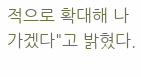적으로 확대해 나가겠다"고 밝혔다.